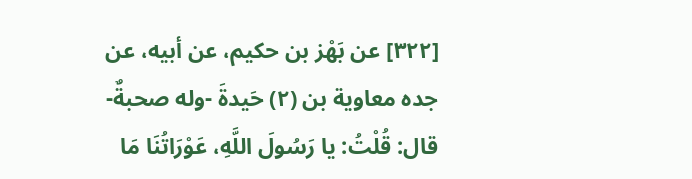[٣٢٢] عن بَهْز بن حكيم، عن أبيه، عن جده معاوية بن (٢) حَيدةَ -وله صحبةٌ- قال: قُلْتُ: يا رَسُولَ اللَّهِ، عَوْرَاتُنَا مَا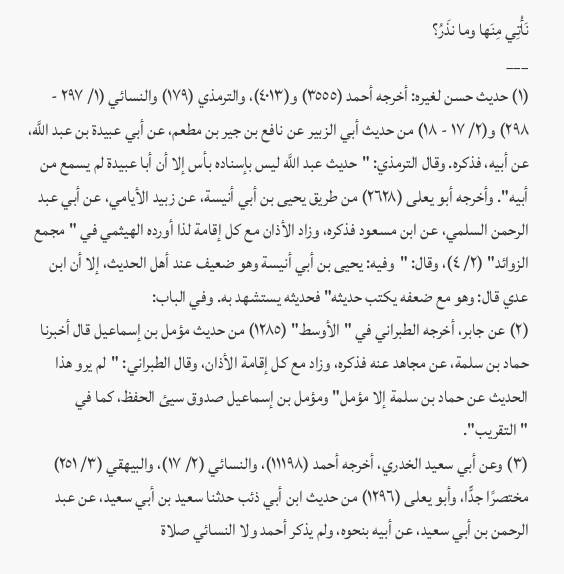نَأْتِي مِنَها وما نذَرُ؟
___
(١) حديث حسن لغيره: أخرجه أحمد (٣٥٥٥) و(٤٠١٣)، والترمذي (١٧٩) والنسائي (١/ ٢٩٧ - ٢٩٨) و(٢/ ١٧ - ١٨) من حديث أبي الزبير عن نافع بن جير بن مطعم، عن أبي عبيدة بن عبد اللَّه، عن أبيه، فذكره. وقال الترمذي: "حديث عبد اللَّه ليس بإسناده بأس إلا أن أبا عبيدة لم يسمع من أبيه". وأخرجه أبو يعلى (٢٦٢٨) من طريق يحيى بن أبي أنيسة، عن زبيد الأيامي، عن أبي عبد الرحمن السلمي، عن ابن مسعود فذكره، وزاد الأذان مع كل إقامة لذا أورده الهيثمي في "مجمع الزوائد" (٢/ ٤)، وقال: "وفيه: يحيى بن أبي أنيسة وهو ضعيف عند أهل الحديث، إلا أن ابن عدي قال: وهو مع ضعفه يكتب حديثه" فحديثه يستشهد به. وفي الباب:
(٢) عن جابر، أخرجه الطبراني في "الأوسط" (١٢٨٥) من حديث مؤمل بن إسماعيل قال أخبرنا حماد بن سلمة، عن مجاهد عنه فذكره، وزاد مع كل إقامة الأذان، وقال الطبراني: "لم يرو هذا الحديث عن حماد بن سلمة إلا مؤمل" ومؤمل بن إسماعيل صدوق سيئ الحفظ، كما في "التقريب".
(٣) وعن أبي سعيد الخدري، أخرجه أحمد (١١١٩٨)، والنسائي (٢/ ١٧)، والبيهقي (٣/ ٢٥١) مختصرًا جدًّا، وأبو يعلى (١٢٩٦) من حديث ابن أبي ذئب حدثنا سعيد بن أبي سعيد، عن عبد الرحمن بن أبي سعيد، عن أبيه بنحوه، ولم يذكر أحمد ولا النسائي صلاة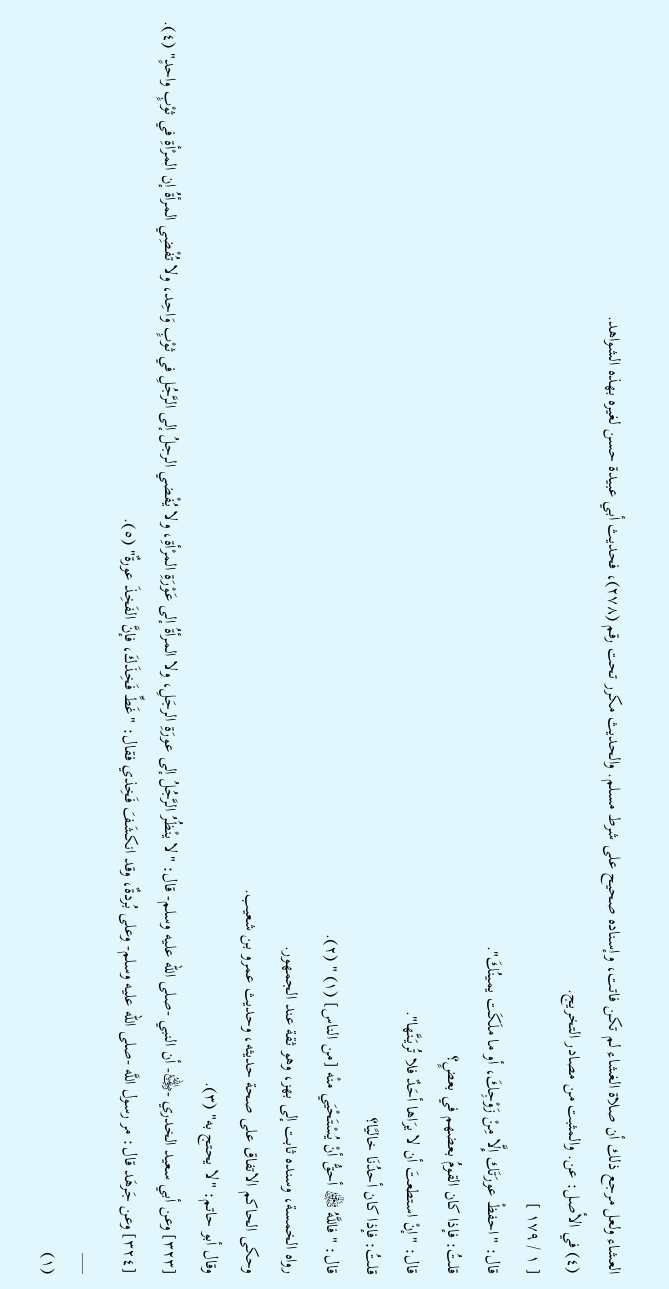العشاء ولعل مرجع ذلك أن صلاة الغشاء لم تكن فاتت، وإسناده صحيح على شرط مسلم. والحديث مكرر تحت رقم (٢٧٨)، فحديث أبي عبيدة حسن لغيره بهذه الشواهد.
(٤) في الأصل: عن. والمثبت من مصادر التخريج.
[ ١ / ١٧٩ ]
قال: "احفظْ عورَتَك إِلَّا مِنْ زَوْجِكَ، أو ما ملَكَت يمينُكَ".
قلتُ: فإذا كان القومُ بعضهم في بعضٍ؟
قال: "إنْ استطعتَ أن لا يرَاها أحَدٌ فلا تُريَنَّها".
قلتُ: فإذا كان أحدُنَا خاليًا؟
قال: "فاللَّهُ ﵎ أحقُّ أنْ يُسْتَحْيَي منْه [من الناس] (١) " (٢).
رواه الخمسة، وسنده ثابت إلى بهز، وهو ثقة عند الجمهور.
وحكى الحاكم الاتفاق على صحة حديثه، وحديث عمرو بن شعيب.
وقال أبو حاتم: "لا يحتج به" (٣).
[٣٢٣] وعن أبي سعيد الخدري -﵁- أن النبي -صلى الله عليه وسلم- قال: "لا ينْظُرُ الرَّجُلُ إلى عورَةِ الرجَلِ، ولا المرأةُ إلى عَوْرَةِ المرْأةِ، ولا يُفْضي الرجلُ إلى الرَّجُلِ في ثوْبٍ وَاحِد، ولا تُفْضِي المرأةُ إن المرْأةِ في ثوْبٍ واحدٍ" (٤).
[٣٢٤] وعن جَرهَد قال: مر رسول اللَّه -صلى الله عليه وسلم- وعلى بُردةٌ، وقد انكشَفَ فَخِذي فقال: "غَطِّ فَخِذَكَ، فإنَّ الفَخِذَ عورةٌ" (٥).
___
(١)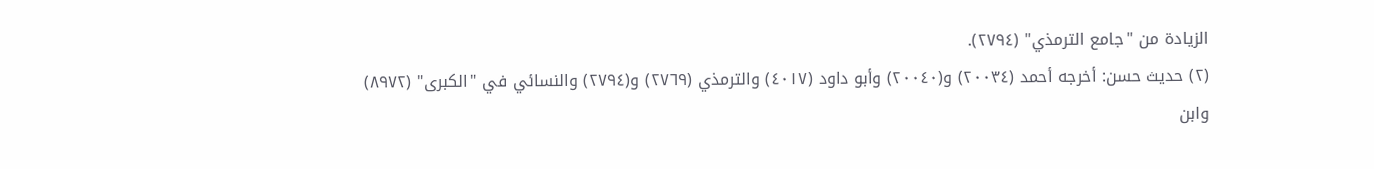الزيادة من "جامع الترمذي" (٢٧٩٤).
(٢) حديث حسن: أخرجه أحمد (٢٠٠٣٤) و(٢٠٠٤٠) وأبو داود (٤٠١٧) والترمذي (٢٧٦٩) و(٢٧٩٤) والنسائي في "الكبرى" (٨٩٧٢) وابن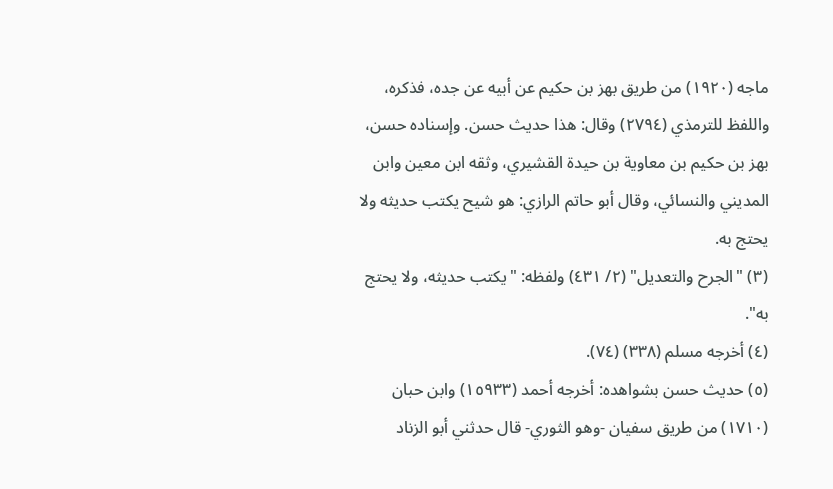ماجه (١٩٢٠) من طريق بهز بن حكيم عن أبيه عن جده، فذكره، واللفظ للترمذي (٢٧٩٤) وقال: هذا حديث حسن. وإسناده حسن، بهز بن حكيم بن معاوية بن حيدة القشيري، وثقه ابن معين وابن المديني والنسائي، وقال أبو حاتم الرازي: هو شيح يكتب حديثه ولا يحتج به.
(٣) "الجرح والتعديل" (٢/ ٤٣١) ولفظه: "يكتب حديثه، ولا يحتج به".
(٤) أخرجه مسلم (٣٣٨) (٧٤).
(٥) حديث حسن بشواهده: أخرجه أحمد (١٥٩٣٣) وابن حبان (١٧١٠) من طريق سفيان -وهو الثوري- قال حدثني أبو الزناد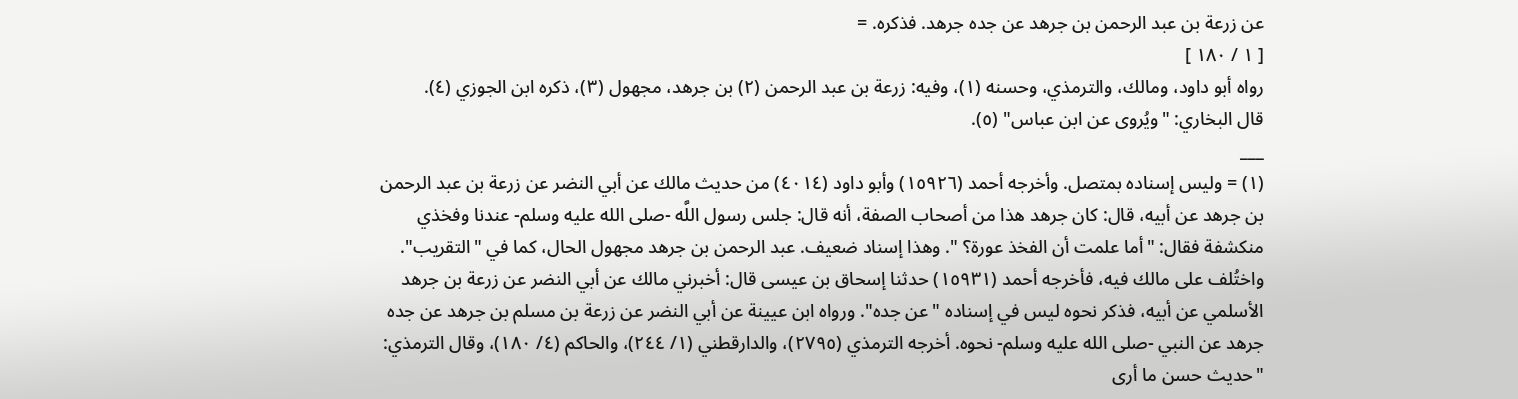عن زرعة بن عبد الرحمن بن جرهد عن جده جرهد. فذكره. =
[ ١ / ١٨٠ ]
رواه أبو داود، ومالك، والترمذي، وحسنه (١)، وفيه: زرعة بن عبد الرحمن (٢) بن جرهد، مجهول (٣)، ذكره ابن الجوزي (٤).
قال البخاري: "ويُروى عن ابن عباس" (٥).
___
(١) = وليس إسناده بمتصل. وأخرجه أحمد (١٥٩٢٦) وأبو داود (٤٠١٤) من حديث مالك عن أبي النضر عن زرعة بن عبد الرحمن بن جرهد عن أبيه، قال: كان جرهد هذا من أصحاب الصفة، أنه قال: جلس رسول اللَّه -صلى الله عليه وسلم- عندنا وفخذي منكشفة فقال: "أما علمت أن الفخذ عورة؟ ". وهذا إسناد ضعيف. عبد الرحمن بن جرهد مجهول الحال، كما في "التقريب". واختُلف على مالك فيه، فأخرجه أحمد (١٥٩٣١) حدثنا إسحاق بن عيسى قال: أخبرني مالك عن أبي النضر عن زرعة بن جرهد الأسلمي عن أبيه، فذكر نحوه ليس في إسناده "عن جده". ورواه ابن عيينة عن أبي النضر عن زرعة بن مسلم بن جرهد عن جده جرهد عن النبي -صلى الله عليه وسلم- نحوه. أخرجه الترمذي (٢٧٩٥)، والدارقطني (١/ ٢٤٤)، والحاكم (٤/ ١٨٠)، وقال الترمذي: "حديث حسن ما أرى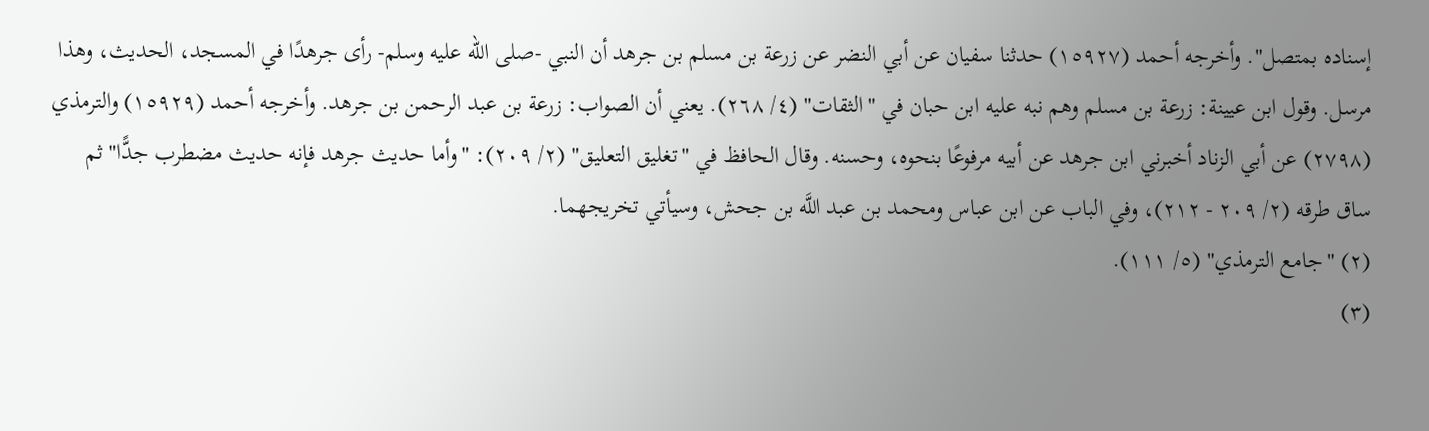إسناده بمتصل". وأخرجه أحمد (١٥٩٢٧) حدثنا سفيان عن أبي النضر عن زرعة بن مسلم بن جرهد أن النبي -صلى الله عليه وسلم- رأى جرهدًا في المسجد، الحديث، وهذا مرسل. وقول ابن عيينة: زرعة بن مسلم وهم نبه عليه ابن حبان في "الثقات" (٤/ ٢٦٨). يعني أن الصواب: زرعة بن عبد الرحمن بن جرهد. وأخرجه أحمد (١٥٩٢٩) والترمذي (٢٧٩٨) عن أبي الزناد أخبرني ابن جرهد عن أبيه مرفوعًا بنحوه، وحسنه. وقال الحافظ في "تغليق التعليق" (٢/ ٢٠٩): "وأما حديث جرهد فإنه حديث مضطرب جدًّا" ثم ساق طرقه (٢/ ٢٠٩ - ٢١٢)، وفي الباب عن ابن عباس ومحمد بن عبد اللَّه بن جحش، وسيأتي تخريجهما.
(٢) "جامع الترمذي" (٥/ ١١١).
(٣)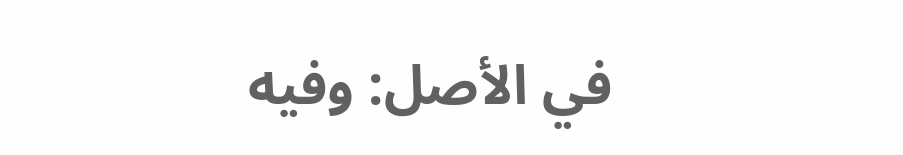في الأصل: وفيه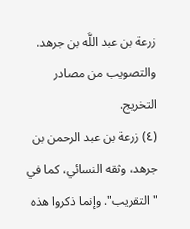زرعة بن عبد اللَّه بن جرهد. والتصويب من مصادر التخريج.
(٤) زرعة بن عبد الرحمن بن جرهد، وثقه النسائي، كما في "التقريب". وإنما ذكروا هذه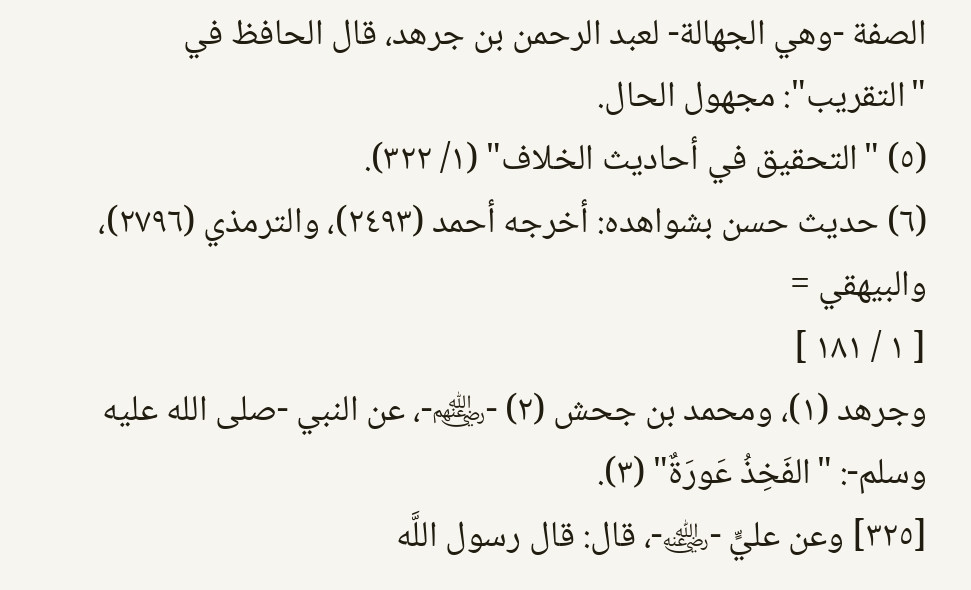الصفة -وهي الجهالة- لعبد الرحمن بن جرهد، قال الحافظ في "التقريب": مجهول الحال.
(٥) "التحقيق في أحاديث الخلاف" (١/ ٣٢٢).
(٦) حديث حسن بشواهده: أخرجه أحمد (٢٤٩٣)، والترمذي (٢٧٩٦)، والبيهقي =
[ ١ / ١٨١ ]
وجرهد (١)، ومحمد بن جحش (٢) -﵃-، عن النبي -صلى الله عليه وسلم-: "الفَخِذُ عَورَةٌ" (٣).
[٣٢٥] وعن عليٍّ -﵁-، قال: قال رسول اللَّه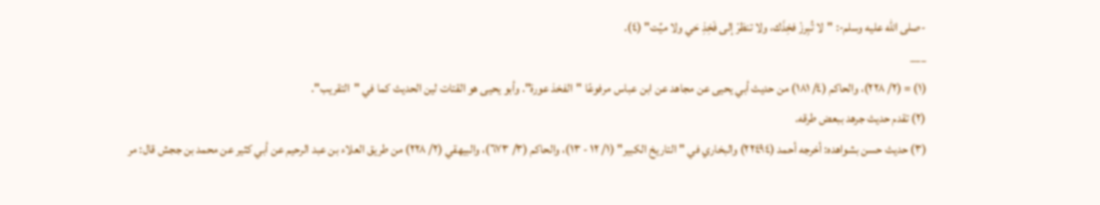-صلى الله عليه وسلم-: "لا تُبِرزْ فخِذَك، ولا تنظرْ إلى فَخِذِ حَي ولا ميِّت" (٤).
___
(١) = (٢/ ٢٢٨)، والحاكم (٤/ ١٨١) من حديث أبي يحيى عن مجاهد عن ابن عباس مرفوعًا "الفخذ عورة". وأبو يحيى هو القتات لين الحديث كما في "التقريب".
(٢) تقدم حديث جرهد ببعض طرقه.
(٣) حديث حسن بشواهده: أخرجه أحمد (٢٢٤٩٤) والبخاري في "التاريخ الكبير" (١/ ١٢ - ١٣)، والحاكم (٣/ ٦٧٣)، والبيهقي (٢/ ٢٢٨) من طريق العلاء بن عبد الرحيم عن أبي كثير عن محمد بن ججش قال: مر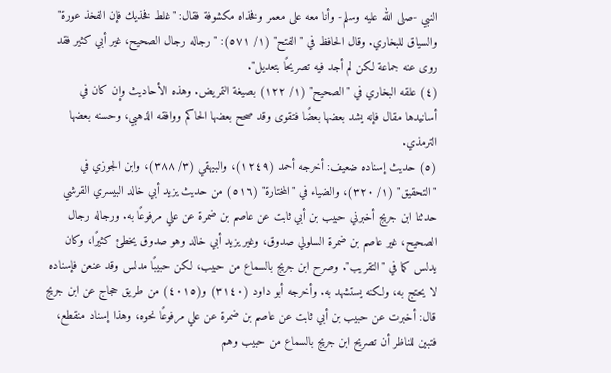النبي -صلى الله عليه وسلم- وأنا معه على معمر وفخذاه مكشوفة فقال: "غلط فخذيك فإن الفخذ عورة" والسياق للبخاري. وقال الحافظ في "الفتح" (١/ ٥٧١): "رجاله رجال الصحيح، غير أبي كثير فقد روى عنه جماعة لكن لم أجد فيه تصريحًا بتعديل".
(٤) علقه البخاري في "الصحيح" (١/ ١٢٢) بصيغة التمريض. وهذه الأحاديث وإن كان في أسانيدها مقال فإنه يشد بعضها بعضًا فتقوى وقد صحح بعضها الحاكم ووافقه الذهبي، وحسنه بعضها الترمذي.
(٥) حديث إسناده ضعيف: أخرجه أحمد (١٢٤٩)، والبيهقي (٣/ ٣٨٨)، وابن الجوزي في "التحقيق" (١/ ٣٢٠)، والضياء في "المختارة" (٥١٦) من حديث يزيد أبي خالد البيسري القرشي حدثنا ابن جريج أخبرني حبيب بن أبي ثابت عن عاصم بن ضمرة عن علي مرفوعًا به. ورجاله رجال الصحيح، غير عاصم بن ضمرة السلولي صدوق، وغير يزيد أبي خالد وهو صدوق يخطئ كثيرًا، وكان يدلس كما في "التقريب". وصرح ابن جريج بالسماع من حبيب، لكن حبيبًا مدلس وقد عنعن فإسناده لا يحتج به، ولكنه يستشهد به. وأخرجه أبو داود (٣١٤٠) و(٤٠١٥) من طريق حجاج عن ابن جريج قال: أخبرت عن حبيب بن أبي ثابت عن عاصم بن ضمرة عن علي مرفوعًا نحوه، وهذا إسناد منقطع، فتبين للناظر أن تصريح ابن جريج بالسماع من حبيب وهم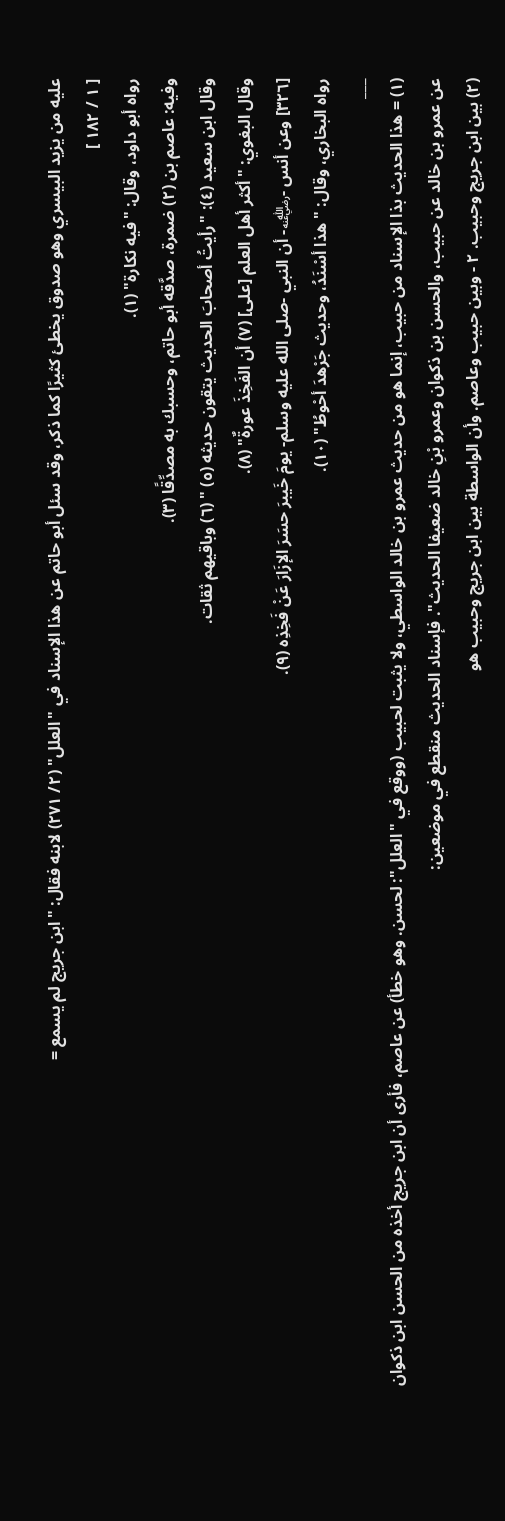عليه من يزيد البيسري وهو صدوق يخطئ كثيرًا كما ذكر، وقد سئل أبو حاتم عن هذا الإسناد في "العلل" (٢/ ٢٧١) لابنه فقال: "ابن جريج لم يسمع =
[ ١ / ١٨٢ ]
رواه أبو داود، وقال: "فيه نكارة" (١).
وفيه: عاصم بن (٢) ضمرة، صدَّقه أبو حاتم، وحسبك به مصدِّقًا (٣).
وقال ابن سعيد (٤): "رأيتُ أصحابَ الحديث يتقون حديثه (٥) " (٦) وباقيهم ثقات.
وقال البغوي: "أكثر أهل العلم [على] (٧) أن الفَخِذَ عورةٌ" (٨).
[٣٢٦] وعن أنس -﵁- أن النبي -صلى الله عليه وسلم- يومَ خَيبرَ حسَرَ الإزَارَ عَنْ فَخِذِه (٩).
رواه البخاري، وقال: "هذا أسْنَدُ، وحديث جَرْهدَ أحْوطُ" (١٠).
___
(١) = هذا الحديث بذا الإسناد من حبيب، إنما هو من حديث عمرو بن خالد الواسطي، ولا يثبت لحبيب (ووقع في "العلل": لحسن. وهو خطأ) عن عاصم، فأرى أن ابن جريج أخذه من الحسن ابن ذكوان عن عمرو بن خالد عن حبيب، والحسن بن ذكوان وعمرو بْنِ خالد ضعيفا الحديث". فإسناد الحديث منقطع في موضعين:
(٢) بين ابن جريج وحبيب. ٢ - وبين حبيب وعاصم. وأن الواسطة بين ابن جريج وحبيب هو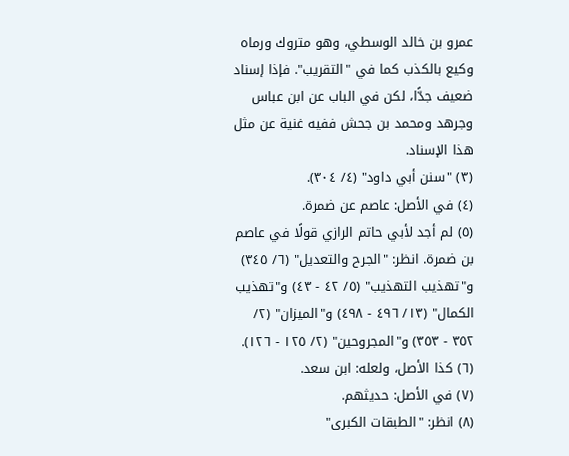عمرو بن خالد الوسطي، وهو متروك ورماه وكيع بالكذب كما في "التقريب". فإذا إسناد ضعيف جدًّا، لكن في الباب عن ابن عباس وجرهد ومحمد بن جحش ففيه غنية عن مثل هذا الإسناد.
(٣) "سنن أبي داود" (٤/ ٣٠٤).
(٤) في الأصل: عاصم عن ضمرة.
(٥) لم أجد لأبي حاتم الرازي قولًا في عاصم بن ضمرة. انظر: "الجرح والتعديل" (٦/ ٣٤٥) و"تهذيب التهذيب" (٥/ ٤٢ - ٤٣) و"تهذيب الكمال" (١٣/ ٤٩٦ - ٤٩٨) و"الميزان" (٢/ ٣٥٢ - ٣٥٣) و"المجروحين" (٢/ ١٢٥ - ١٢٦).
(٦) كذا الأصل، ولعله: ابن سعد.
(٧) في الأصل: حديثهم.
(٨) انظر: "الطبقات الكبرى"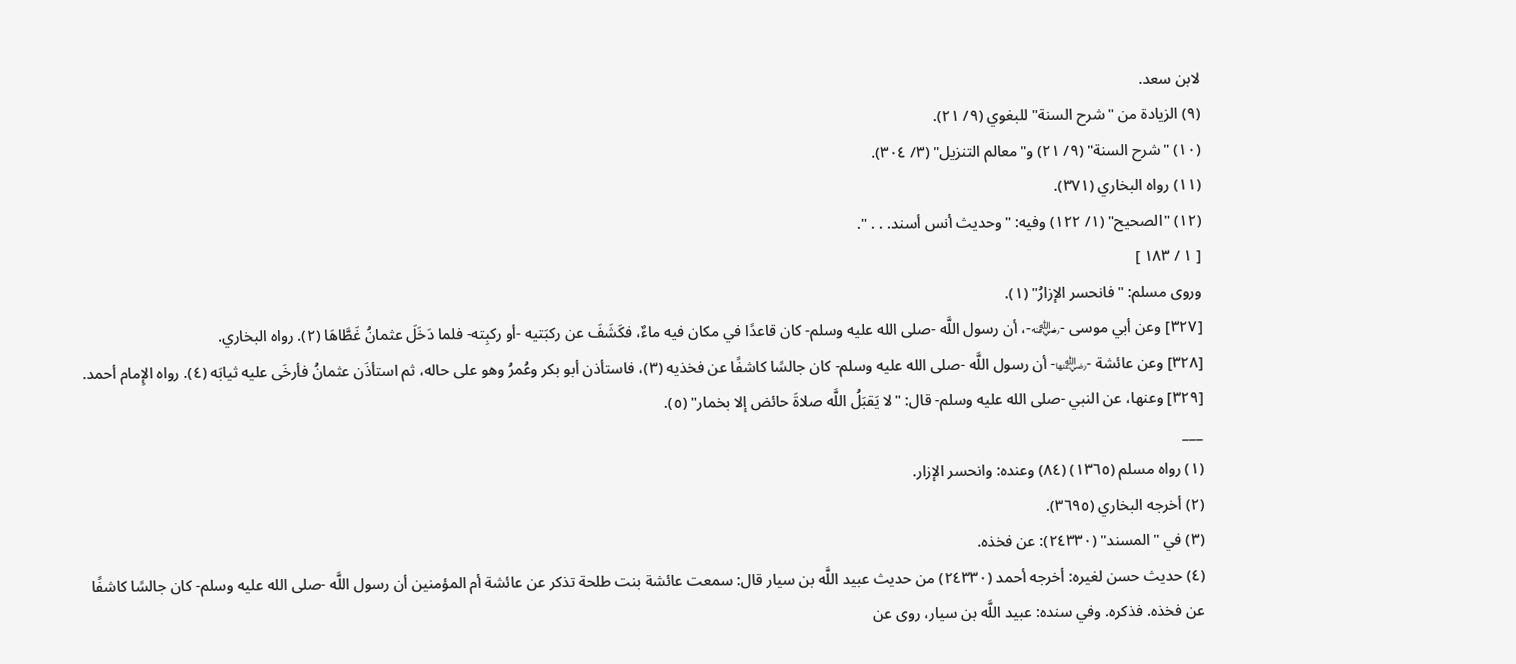لابن سعد.
(٩) الزيادة من "شرح السنة" للبغوي (٩/ ٢١).
(١٠) "شرح السنة" (٩/ ٢١) و"معالم التنزيل" (٣/ ٣٠٤).
(١١) رواه البخاري (٣٧١).
(١٢) "الصحيح" (١/ ١٢٢) وفيه: "وحديث أنس أسند. . . ".
[ ١ / ١٨٣ ]
وروى مسلم: "فانحسر الإزارُ" (١).
[٣٢٧] وعن أبي موسى -﵁-، أن رسول اللَّه -صلى الله عليه وسلم- كان قاعدًا في مكان فيه ماءٌ، فكَشَفَ عن ركبَتيه -أو ركبِته- فلما دَخَلَ عثمانُ غَطَّاهَا (٢). رواه البخاري.
[٣٢٨] وعن عائشة -﵂- أن رسول اللَّه -صلى الله عليه وسلم- كان جالسًا كاشفًا عن فخذيه (٣)، فاستأذن أبو بكر وعُمرُ وهو على حاله، ثم استأذَن عثمانُ فأرخَى عليه ثيابَه (٤). رواه الإِمام أحمد.
[٣٢٩] وعنها، عن النبي -صلى الله عليه وسلم- قال: "لا يَقبَلُ اللَّه صلاةَ حائض إلا بخمار" (٥).
___
(١) رواه مسلم (١٣٦٥) (٨٤) وعنده: وانحسر الإزار.
(٢) أخرجه البخاري (٣٦٩٥).
(٣) في "المسند" (٢٤٣٣٠): عن فخذه.
(٤) حديث حسن لغيره: أخرجه أحمد (٢٤٣٣٠) من حديث عبيد اللَّه بن سيار قال: سمعت عائشة بنت طلحة تذكر عن عائشة أم المؤمنين أن رسول اللَّه -صلى الله عليه وسلم- كان جالسًا كاشفًا عن فخذه. فذكره. وفي سنده: عبيد اللَّه بن سيار، روى عن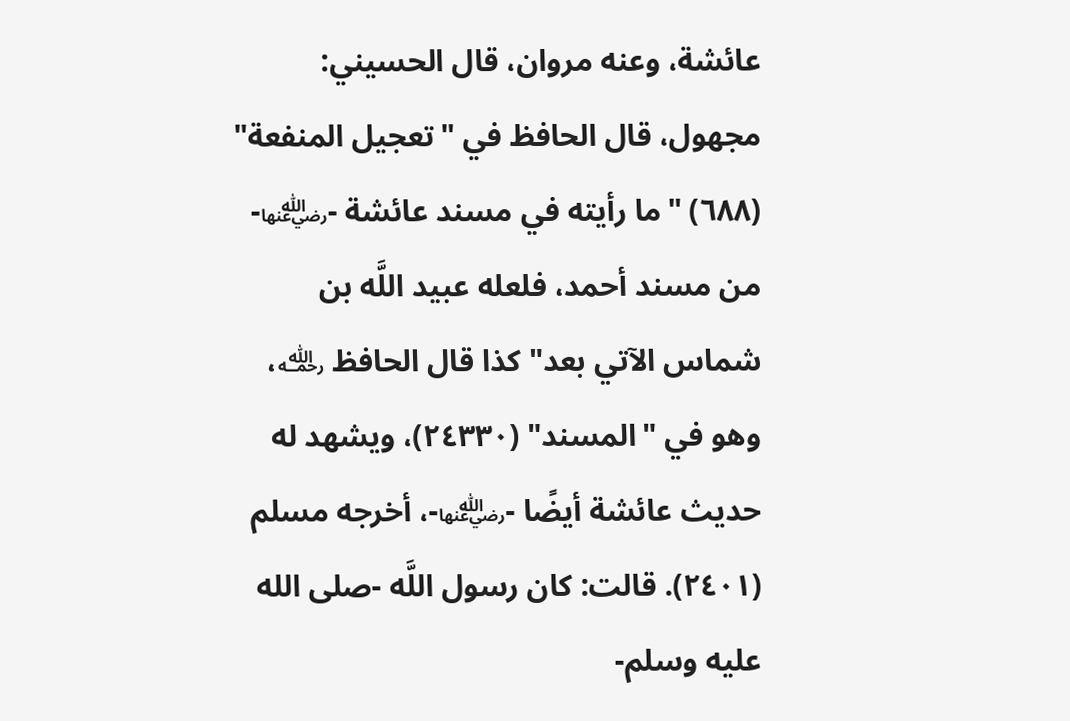عائشة، وعنه مروان، قال الحسيني: مجهول، قال الحافظ في "تعجيل المنفعة" (٦٨٨) "ما رأيته في مسند عائشة -﵂- من مسند أحمد، فلعله عبيد اللَّه بن شماس الآتي بعد" كذا قال الحافظ ﵀، وهو في "المسند" (٢٤٣٣٠)، ويشهد له حديث عائشة أيضًا -﵂-، أخرجه مسلم (٢٤٠١). قالت: كان رسول اللَّه -صلى الله عليه وسلم-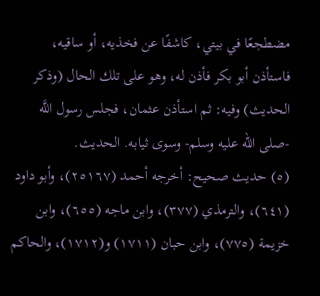مضطجعًا في بيتي، كاشفًا عن فخذيه، أو ساقيه، فاستأذن أبو بكر فأذن له، وهو على تلك الحال (وذكر الحديث) وفيه: ثم استأذن عثمان، فجلس رسول اللَّه -صلى الله عليه وسلم- وسوى ثيابه. الحديث.
(٥) حديث صحيح: أخرجه أحمد (٢٥١٦٧)، وأبو داود (٦٤١)، والترمذي (٣٧٧)، وابن ماجه (٦٥٥)، وابن خزيمة (٧٧٥)، وابن حبان (١٧١١) و(١٧١٢)، والحاكم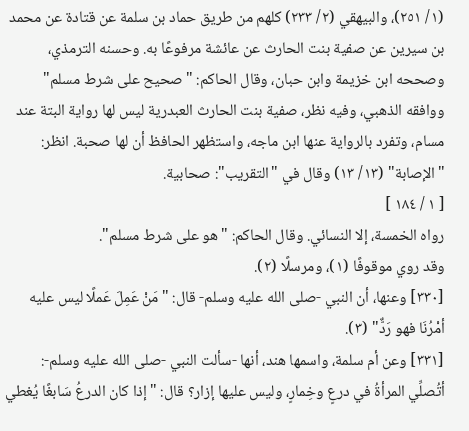(١/ ٢٥١)، والبيهقي (٢/ ٢٣٣) كلهم من طريق حماد بن سلمة عن قتادة عن محمد بن سيرين عن صفية بنت الحارث عن عائشة مرفوعًا به. وحسنه الترمذي، وصححه ابن خزيمة وابن حبان، وقال الحاكم: "صحيح على شرط مسلم" ووافقه الذهبي، وفيه نظر، صفية بنت الحارث العبدرية ليس لها رواية البتة عند مسام، وتفرد بالرواية عنها ابن ماجه، واستظهر الحافظ أن لها صحبة. انظر: "الإصابة" (١٣/ ١٣) وقال في "التقريب": صحابية.
[ ١ / ١٨٤ ]
رواه الخمسة، إلا النسائي. وقال الحاكم: "هو على شرط مسلم".
وقد روي موقوفًا (١)، ومرسلًا (٢).
[٣٣٠] وعنها، أن النبي -صلى الله عليه وسلم- قال: "مَنْ عَمِلَ عَملًا ليس عليه أمْرُنَا فهو رَدٌّ" (٣).
[٣٣١] وعن أم سلمة، واسمها هند، أنها -سألت النبي -صلى الله عليه وسلم-: أتُصلِّي المرأةُ في درعٍ وخِمارٍ، وليس عليها إزار؟ قال: "إذا كان الدرعُ سَابغًا يُغطي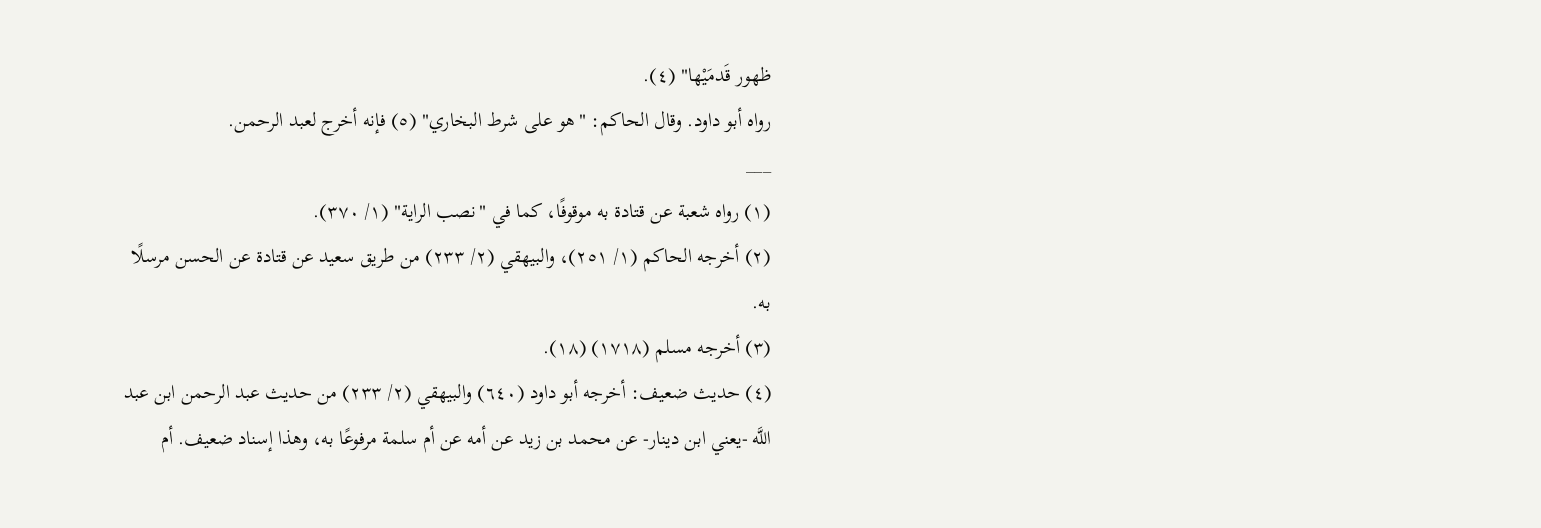ظهور قَدمَيْها" (٤).
رواه أبو داود. وقال الحاكم: "هو على شرط البخاري" (٥) فإنه أخرج لعبد الرحمن.
___
(١) رواه شعبة عن قتادة به موقوفًا، كما في "نصب الراية" (١/ ٣٧٠).
(٢) أخرجه الحاكم (١/ ٢٥١)، والبيهقي (٢/ ٢٣٣) من طريق سعيد عن قتادة عن الحسن مرسلًا به.
(٣) أخرجه مسلم (١٧١٨) (١٨).
(٤) حديث ضعيف: أخرجه أبو داود (٦٤٠) والبيهقي (٢/ ٢٣٣) من حديث عبد الرحمن ابن عبد اللَّه -يعني ابن دينار- عن محمد بن زيد عن أمه عن أم سلمة مرفوعًا به، وهذا إسناد ضعيف. أم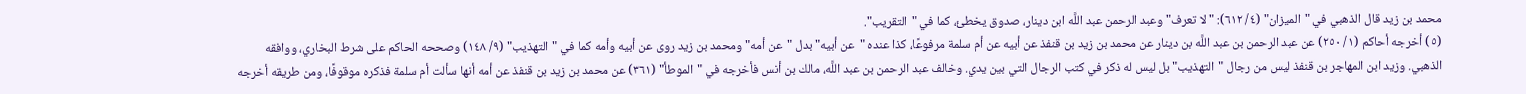محمد بن زيد قال الذهبي في "الميزان" (٤/ ٦١٢): "لا تعرف" وعبد الرحمن عبد اللَّه ابن دينار، صدوق يخطئ، كما في "التقريب".
(٥) أخرجه أحاكم (١/ ٢٥٠) عن عبد الرحمن بن عبد اللَّه بن دينار عن محمد بن زيد بن قنفذ عن أبيه عن أم سلمة مرفوعًا، كذا عنده "عن أبيه" بدل "عن أمه" ومحمد بن زيد روى عن أبيه وأمه كما في "التهذيب" (٩/ ١٤٨) وصححه الحاكم على شرط البخاري، ووافقه الذهبي. وزيد ابن المهاجر بن قنفذ ليس من رجال "التهذيب" بل ليس له ذكر في كتب الرجال التي بين يدي. وخالف عبد الرحمن بن عبد اللَّه، مالك بن أنس فأخرجه في "الموطأ" (٣٦١) عن محمد بن زيد بن قنفذ عن أمه أنها سألت أم سلمة فذكره موقوفًا، ومن طريقه أخرجه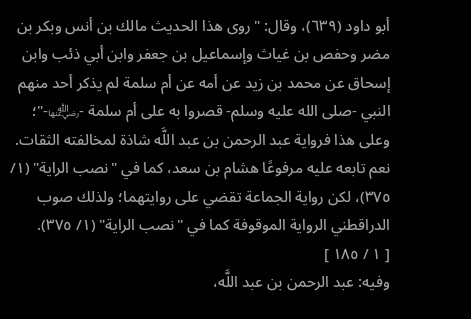أبو داود (٦٣٩)، وقال: "روى هذا الحديث مالك بن أنس وبكر بن مضر وحفص بن غياث وإسماعيل بن جعفر وابن أبي ذئب وابن إسحاق عن محمد بن زيد عن أمه عن أم سلمة لم يذكر أحد منهم النبي -صلى الله عليه وسلم- قصروا به على أم سلمة -﵂-"؛ وعلى هذا فرواية عبد الرحمن بن عبد اللَّه شاذة لمخالفته الثقات. نعم تابعه عليه مرفوعًا هشام بن سعد، كما في "نصب الراية" (١/ ٣٧٥)، لكن رواية الجماعة تقضي على روايتهما؛ ولذلك صوب الدراقطني الرواية الموقوفة كما في "نصب الراية" (١/ ٣٧٥).
[ ١ / ١٨٥ ]
وفيه: عبد الرحمن بن عبد اللَّه،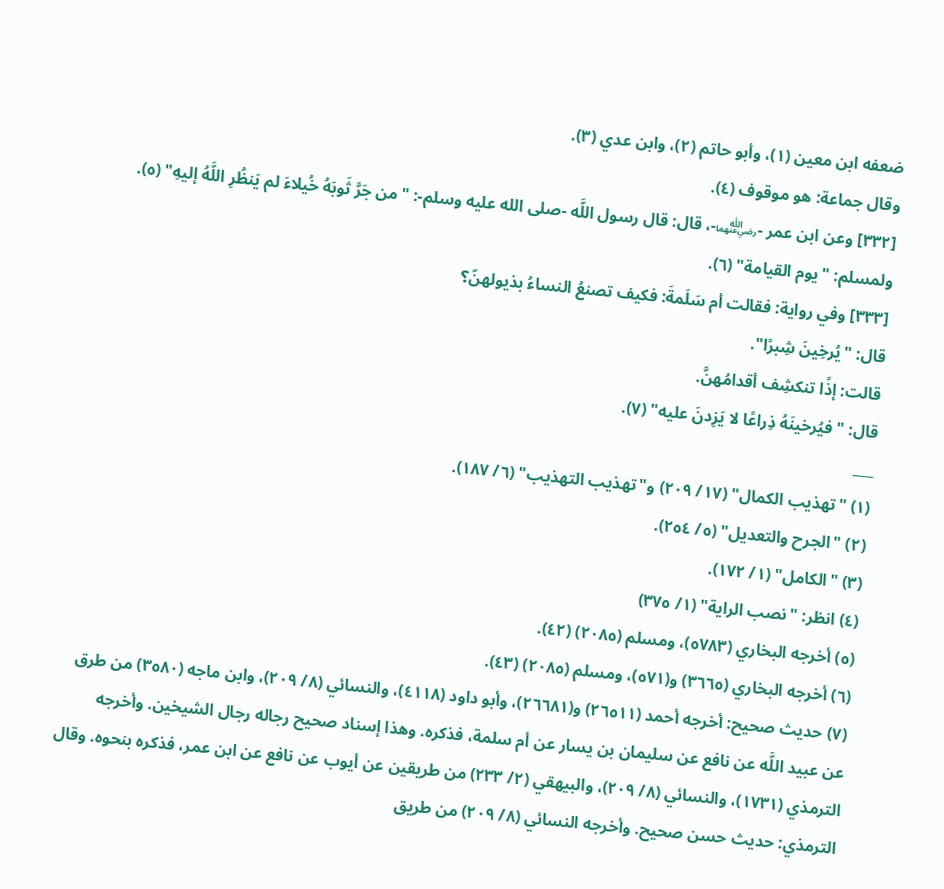ضعفه ابن معين (١)، وأبو حاتم (٢)، وابن عدي (٣).
وقال جماعة: هو موقوف (٤).
[٣٣٢] وعن ابن عمر -﵄-، قال: قال رسول اللَّه -صلى الله عليه وسلم-: "من جَرَّ ثَوبَهُ خُيلاءَ لم يَنظُرِ اللَّهُ إليهِ" (٥).
ولمسلم: "يوم القيامة" (٦).
[٣٣٣] وفي رواية: فقالت أم سَلَمةَ: فكيف تصنعُ النساءُ بذيولهنّ؟
قال: "يُرخِينَ شِبرًا".
قالت: إذًا تنكشِف أقدامُهنَّ.
قال: "فيُرخينَهُ ذِراعًا لا يَزِدنَ عليه" (٧).
___
(١) "تهذيب الكمال" (١٧/ ٢٠٩) و"تهذيب التهذيب" (٦/ ١٨٧).
(٢) "الجرح والتعديل" (٥/ ٢٥٤).
(٣) "الكامل" (١/ ١٧٢).
(٤) انظر: "نصب الراية" (١/ ٣٧٥)
(٥) أخرجه البخاري (٥٧٨٣)، ومسلم (٢٠٨٥) (٤٢).
(٦) أخرجه البخاري (٣٦٦٥) و(٥٧١)، ومسلم (٢٠٨٥) (٤٣).
(٧) حديث صحيح: أخرجه أحمد (٢٦٥١١) و(٢٦٦٨١)، وأبو داود (٤١١٨)، والنسائي (٨/ ٢٠٩)، وابن ماجه (٣٥٨٠) من طرق عن عبيد اللَّه عن نافع عن سليمان بن يسار عن أم سلمة، فذكره. وهذا إسناد صحيح رجاله رجال الشيخين. وأخرجه الترمذي (١٧٣١)، والنسائي (٨/ ٢٠٩)، والبيهقي (٢/ ٢٣٣) من طريقين عن أيوب عن نافع عن ابن عمر، فذكره بنحوه. وقال الترمذي: حديث حسن صحيح. وأخرجه النسائي (٨/ ٢٠٩) من طريق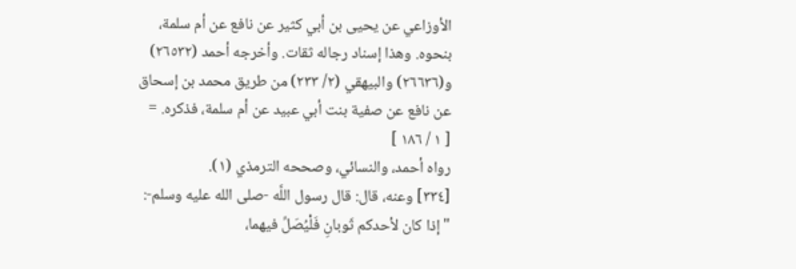الأوزاعي عن يحيى بن أبي كثير عن نافع عن أم سلمة، بنحوه. وهذا إسناد رجاله ثقات. وأخرجه أحمد (٢٦٥٣٢) و(٢٦٦٣٦) والبيهقي (٢/ ٢٣٣) من طريق محمد بن إسحاق عن نافع عن صفية بنت أبي عبيد عن أم سلمة، فذكره. =
[ ١ / ١٨٦ ]
رواه أحمد، والنسائي، وصححه الترمذي (١).
[٣٣٤] وعنه، قال: قال رسول اللَّه -صلى الله عليه وسلم-: "إذا كان لأحدكم ثَوبانِ فَلْيُصَلِّ فيهما،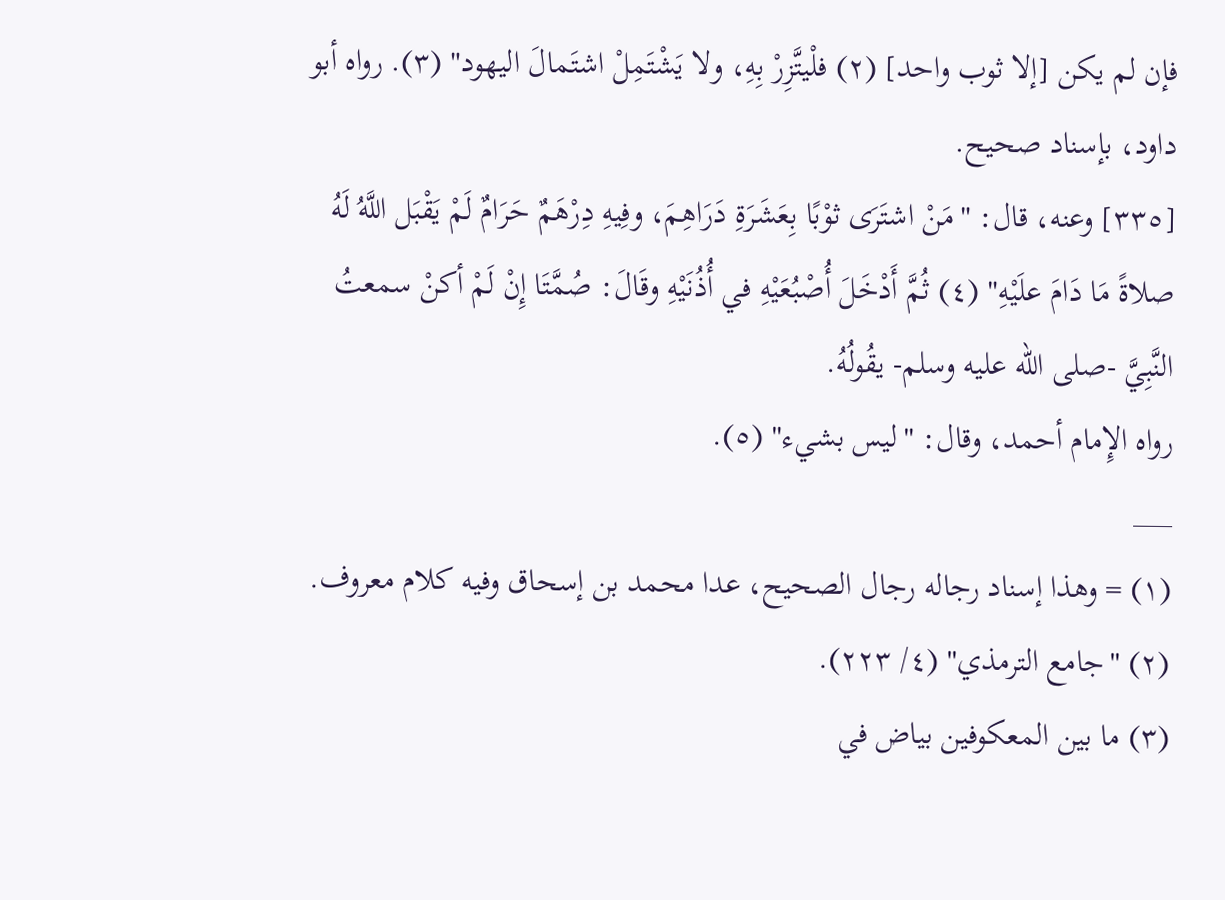فإن لم يكن [إلا ثوب واحد] (٢) فلْيتَّزِرْ بِهِ، ولا يَشْتَمِلْ اشتَمالَ اليهود" (٣). رواه أبو داود، بإسناد صحيح.
[٣٣٥] وعنه، قال: "مَنْ اشتَرَى ثوْبًا بِعَشَرَةِ دَرَاهِمَ، وفِيهِ دِرْهَمٌ حَرَامٌ لَمْ يَقْبَل اللَّهُ لَهُ صلاةً مَا دَامَ علَيْهِ" (٤) ثُمَّ أَدْخَلَ أُصْبُعَيْهِ في أُذُنَيْهِ وقَالَ: صُمَّتَا إِنْ لَمْ أكنْ سمعتُ النَّبِيَّ -صلى الله عليه وسلم- يقُولُهُ.
رواه الإِمام أحمد، وقال: "ليس بشيء" (٥).
___
(١) = وهذا إسناد رجاله رجال الصحيح، عدا محمد بن إسحاق وفيه كلام معروف.
(٢) "جامع الترمذي" (٤/ ٢٢٣).
(٣) ما بين المعكوفين بياض في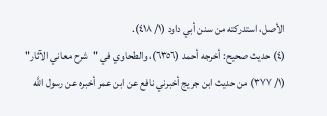الأصل، استدركته من سنن أبي داود (١/ ٤١٨).
(٤) حديث صحيح: أخرجه أحمد (٦٣٥٦)، والطحاوي في "شرح معاني الآثار" (١/ ٣٧٧) من حديث ابن جريج أخبرني نافع عن ابن عمر أخبره عن رسول اللَّه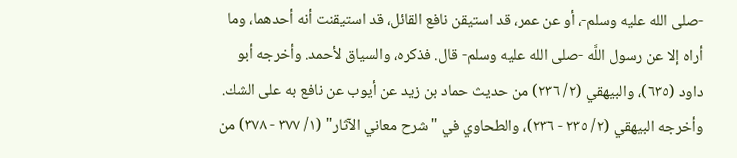-صلى الله عليه وسلم-، أو عن عمر، قد استيقن نافع القائل، قد استيقنت أنه أحدهما، وما أراه إلا عن رسول اللَّه -صلى الله عليه وسلم- قال. فذكره، والسياق لأحمد. وأخرجه أبو داود (٦٣٥)، والبيهقي (٢/ ٢٣٦) من حديث حماد بن زيد عن أيوب عن نافع به على الشك. وأخرجه البيهقي (٢/ ٢٣٥ - ٢٣٦)، والطحاوي في "شرح معاني الآثار" (١/ ٣٧٧ - ٣٧٨) من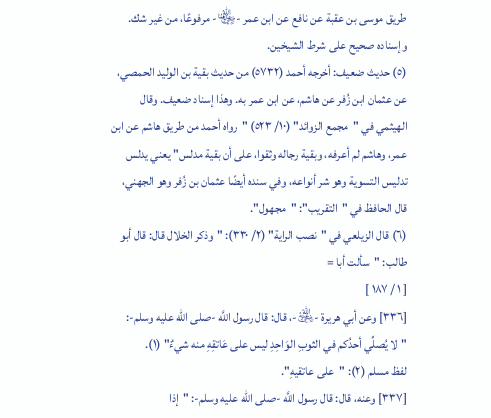طريق موسى بن عقبة عن نافع عن ابن عمر -﵄- مرفوعًا، من غير شك. وإسناده صحيح على شرط الشيخين.
(٥) حديث ضعيف: أخرجه أحمد (٥٧٣٢) من حديث بقية بن الوليد الحمصي، عن عثمان ابن زُفر عن هاشم، عن ابن عمر به. وهذا إسناد ضعيف. وقال الهيثمي في "مجمع الزوائد" (١٠/ ٥٢٣) "رواه أحمد من طريق هاشم عن ابن عمر، وهاشم لم أعرفه، وبقية رجاله وثقوا، على أن بقية مدلس" يعني يدلس تدليس التسوية وهو شر أنواعه، وفي سنده أيضًا عثمان بن زُفر وهو الجهني، قال الحافظ في "التقريب": "مجهول".
(٦) قال الزيلعي في "نصب الراية" (٢/ ٣٣٠): "وذكر الخلال قال: قال أبو طالب: "سألت أبا =
[ ١ / ١٨٧ ]
[٣٣٦] وعن أبي هريرة -﵁-، قال: قال رسول اللَّه -صلى الله عليه وسلم-: "لا يُصلِّي أحدُكم في الثوبِ الوَاحِدِ ليس على عَاتقِهِ منه شيءٌ" (١).
لفظ مسلم (٢): "على عاتقيهِ".
[٣٣٧] وعنه، قال: قال رسول اللَّه -صلى الله عليه وسلم-: "إذا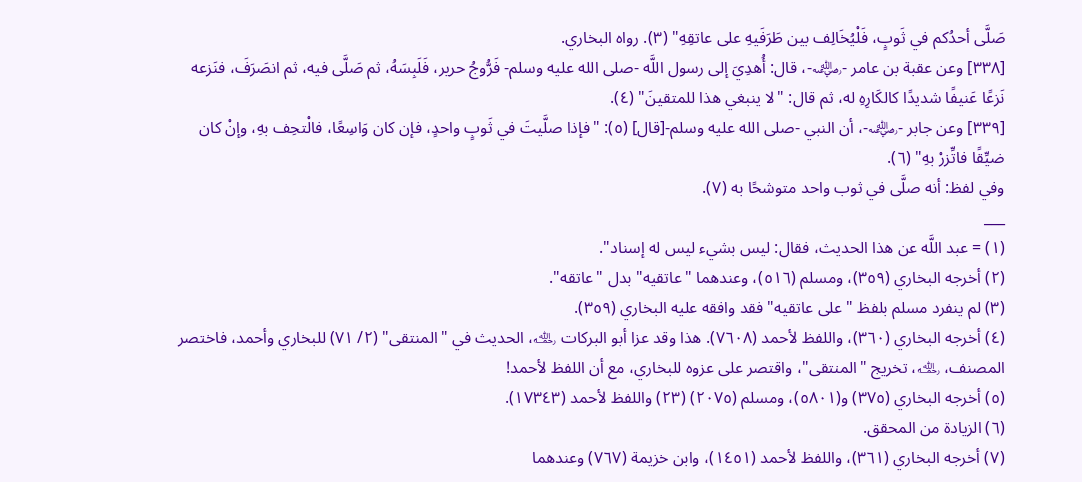صَلَّى أحدُكم في ثَوبٍ، فَلْيُخَالِف بين طَرَفَيهِ على عاتقِهِ" (٣). رواه البخاري.
[٣٣٨] وعن عقبة بن عامر -﵁-، قال: أُهدِيَ إلى رسول اللَّه -صلى الله عليه وسلم- فَرُّوجُ حرير، فَلَبِسَهُ، ثم صَلَّى فيه، ثم انصَرَفَ، فنَزعه نَزعًا عَنيفًا شديدًا كالكَارِهِ له، ثم قال: "لا ينبغي هذا للمتقينَ" (٤).
[٣٣٩] وعن جابر -﵁-، أن النبي -صلى الله عليه وسلم-[قال] (٥): "فإذا صلَّيتَ في ثَوبٍ واحدٍ، فإن كان وَاسِعًا، فالْتحِف بهِ، وإنْ كان ضيِّقًا فاتِّزرْ بهِ" (٦).
وفي لفظ: أنه صلَّى في ثوب واحد متوشحًا به (٧).
___
(١) = عبد اللَّه عن هذا الحديث، فقال: ليس بشيء ليس له إسناد".
(٢) أخرجه البخاري (٣٥٩)، ومسلم (٥١٦)، وعندهما "عاتقيه" بدل "عاتقه".
(٣) لم ينفرد مسلم بلفظ "على عاتقيه" فقد وافقه عليه البخاري (٣٥٩).
(٤) أخرجه البخاري (٣٦٠)، واللفظ لأحمد (٧٦٠٨). هذا وقد عزا أبو البركات ﵀، الحديث في "المنتقى" (٢/ ٧١) للبخاري وأحمد، فاختصر المصنف، ﵀، تخريج "المنتقى"، واقتصر على عزوه للبخاري، مع أن اللفظ لأحمد!
(٥) أخرجه البخاري (٣٧٥) و(٥٨٠١)، ومسلم (٢٠٧٥) (٢٣) واللفظ لأحمد (١٧٣٤٣).
(٦) الزيادة من المحقق.
(٧) أخرجه البخاري (٣٦١)، واللفظ لأحمد (١٤٥١)، وابن خزيمة (٧٦٧) وعندهما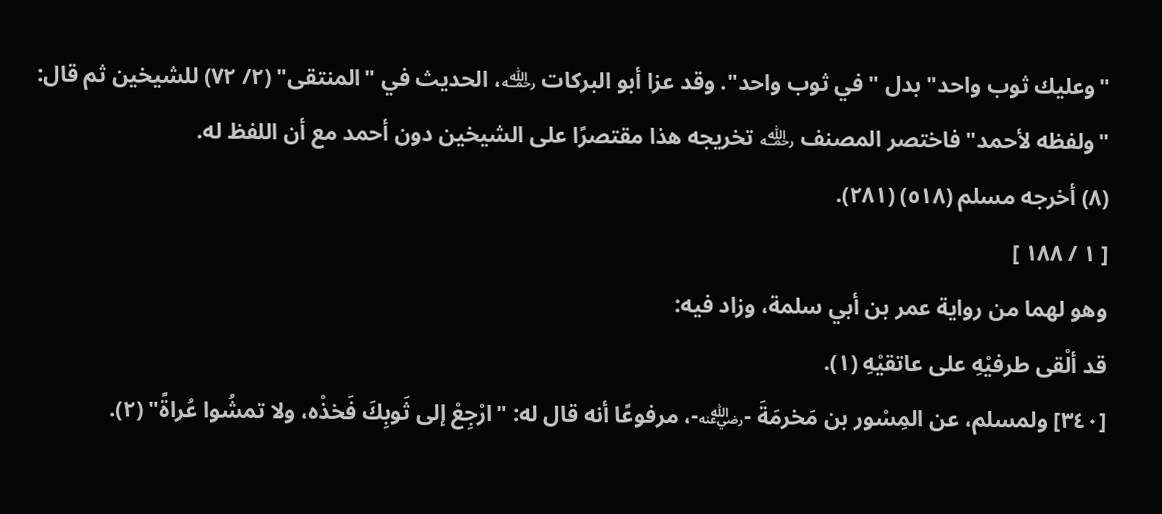"وعليك ثوب واحد" بدل "في ثوب واحد". وقد عزا أبو البركات ﵀، الحديث في "المنتقى" (٢/ ٧٢) للشيخين ثم قال: "ولفظه لأحمد" فاختصر المصنف ﵀ تخريجه هذا مقتصرًا على الشيخين دون أحمد مع أن اللفظ له.
(٨) أخرجه مسلم (٥١٨) (٢٨١).
[ ١ / ١٨٨ ]
وهو لهما من رواية عمر بن أبي سلمة، وزاد فيه:
قد ألْقى طرفيْهِ على عاتقيْهِ (١).
[٣٤٠] ولمسلم، عن المِسْور بن مَخرمَةَ -﵁-، مرفوعًا أنه قال له: "ارْجِعْ إلى ثَوبِكَ فَخذْه، ولا تمشُوا عُراةً" (٢).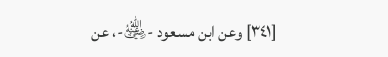[٣٤١] وعن ابن مسعود -﵁-، عن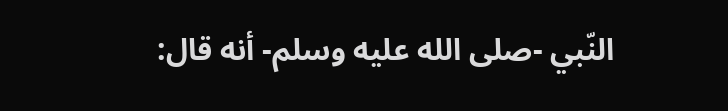النّبي -صلى الله عليه وسلم- أنه قال: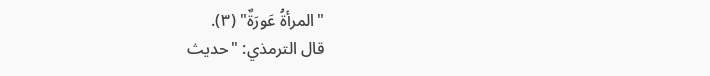"المرأةُ عَورَةٌ" (٣).
قال الترمذي: "حديث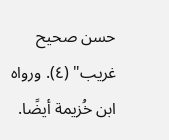حسن صحيح غريب" (٤). ورواه ابن خُزيمة أيضًا.